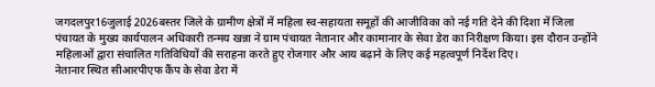जगदलपुर16जुलाई 2026बस्तर जिले के ग्रामीण क्षेत्रों में महिला स्व-सहायता समूहों की आजीविका को नई गति देने की दिशा में जिला पंचायत के मुख्य कार्यपालन अधिकारी तन्मय खन्ना ने ग्राम पंचायत नेतानार और कामानार के सेवा डेरा का निरीक्षण किया। इस दौरान उन्होंने महिलाओं द्वारा संचालित गतिविधियों की सराहना करते हुए रोजगार और आय बढ़ाने के लिए कई महत्वपूर्ण निर्देश दिए।
नेतानार स्थित सीआरपीएफ कैंप के सेवा डेरा में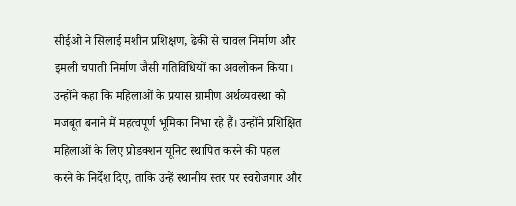सीईओ ने सिलाई मशीन प्रशिक्षण, ढेकी से चावल निर्माण और इमली चपाती निर्माण जैसी गतिविधियों का अवलोकन किया। उन्होंने कहा कि महिलाओं के प्रयास ग्रामीण अर्थव्यवस्था को मजबूत बनाने में महत्वपूर्ण भूमिका निभा रहे हैं। उन्होंने प्रशिक्षित महिलाओं के लिए प्रोडक्शन यूनिट स्थापित करने की पहल करने के निर्देश दिए, ताकि उन्हें स्थानीय स्तर पर स्वरोजगार और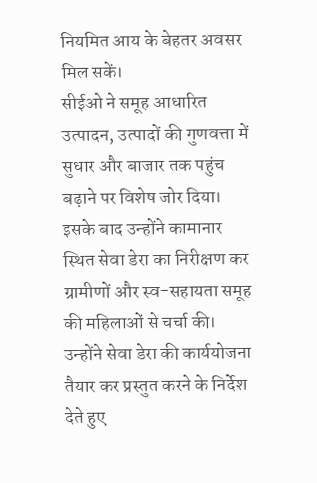नियमित आय के बेहतर अवसर मिल सकें।
सीईओ ने समूह आधारित उत्पादन, उत्पादों की गुणवत्ता में सुधार और बाजार तक पहुंच बढ़ाने पर विशेष जोर दिया। इसके बाद उन्होंने कामानार स्थित सेवा डेरा का निरीक्षण कर ग्रामीणों और स्व-सहायता समूह की महिलाओं से चर्चा की। उन्होंने सेवा डेरा की कार्ययोजना तैयार कर प्रस्तुत करने के निर्देश देते हुए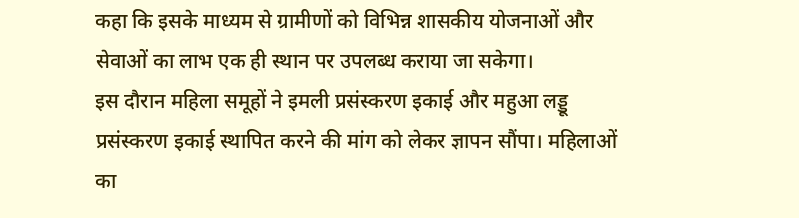कहा कि इसके माध्यम से ग्रामीणों को विभिन्न शासकीय योजनाओं और सेवाओं का लाभ एक ही स्थान पर उपलब्ध कराया जा सकेगा।
इस दौरान महिला समूहों ने इमली प्रसंस्करण इकाई और महुआ लड्डू प्रसंस्करण इकाई स्थापित करने की मांग को लेकर ज्ञापन सौंपा। महिलाओं का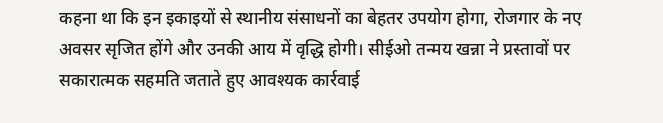कहना था कि इन इकाइयों से स्थानीय संसाधनों का बेहतर उपयोग होगा, रोजगार के नए अवसर सृजित होंगे और उनकी आय में वृद्धि होगी। सीईओ तन्मय खन्ना ने प्रस्तावों पर सकारात्मक सहमति जताते हुए आवश्यक कार्रवाई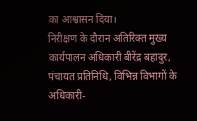का आश्वासन दिया।
निरीक्षण के दौरान अतिरिक्त मुख्य कार्यपालन अधिकारी बीरेंद्र बहादुर, पंचायत प्रतिनिधि, विभिन्न विभागों के अधिकारी-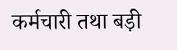कर्मचारी तथा बड़ी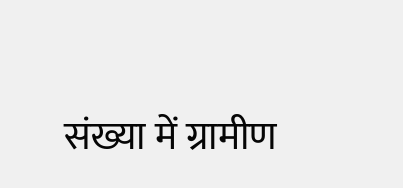संख्या में ग्रामीण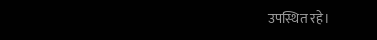उपस्थित रहे।